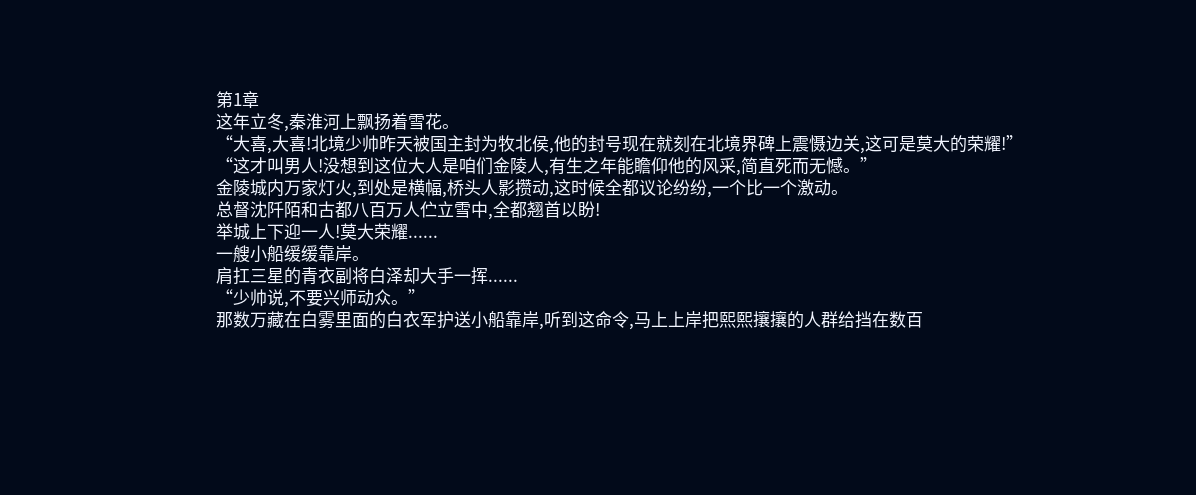第1章
这年立冬,秦淮河上飘扬着雪花。
“大喜,大喜!北境少帅昨天被国主封为牧北侯,他的封号现在就刻在北境界碑上震慑边关,这可是莫大的荣耀!”
“这才叫男人!没想到这位大人是咱们金陵人,有生之年能瞻仰他的风采,简直死而无憾。”
金陵城内万家灯火,到处是横幅,桥头人影攒动,这时候全都议论纷纷,一个比一个激动。
总督沈阡陌和古都八百万人伫立雪中,全都翘首以盼!
举城上下迎一人!莫大荣耀......
一艘小船缓缓靠岸。
肩扛三星的青衣副将白泽却大手一挥......
“少帅说,不要兴师动众。”
那数万藏在白雾里面的白衣军护送小船靠岸,听到这命令,马上上岸把熙熙攘攘的人群给挡在数百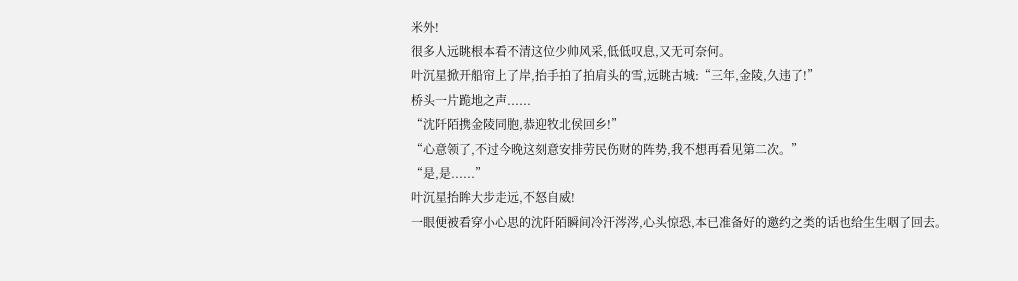米外!
很多人远眺根本看不清这位少帅风采,低低叹息,又无可奈何。
叶沉星掀开船帘上了岸,抬手拍了拍肩头的雪,远眺古城:“三年,金陵,久违了!”
桥头一片跪地之声......
“沈阡陌携金陵同胞,恭迎牧北侯回乡!”
“心意领了,不过今晚这刻意安排劳民伤财的阵势,我不想再看见第二次。”
“是,是......”
叶沉星抬眸大步走远,不怒自威!
一眼便被看穿小心思的沈阡陌瞬间冷汗涔涔,心头惊恐,本已准备好的邀约之类的话也给生生咽了回去。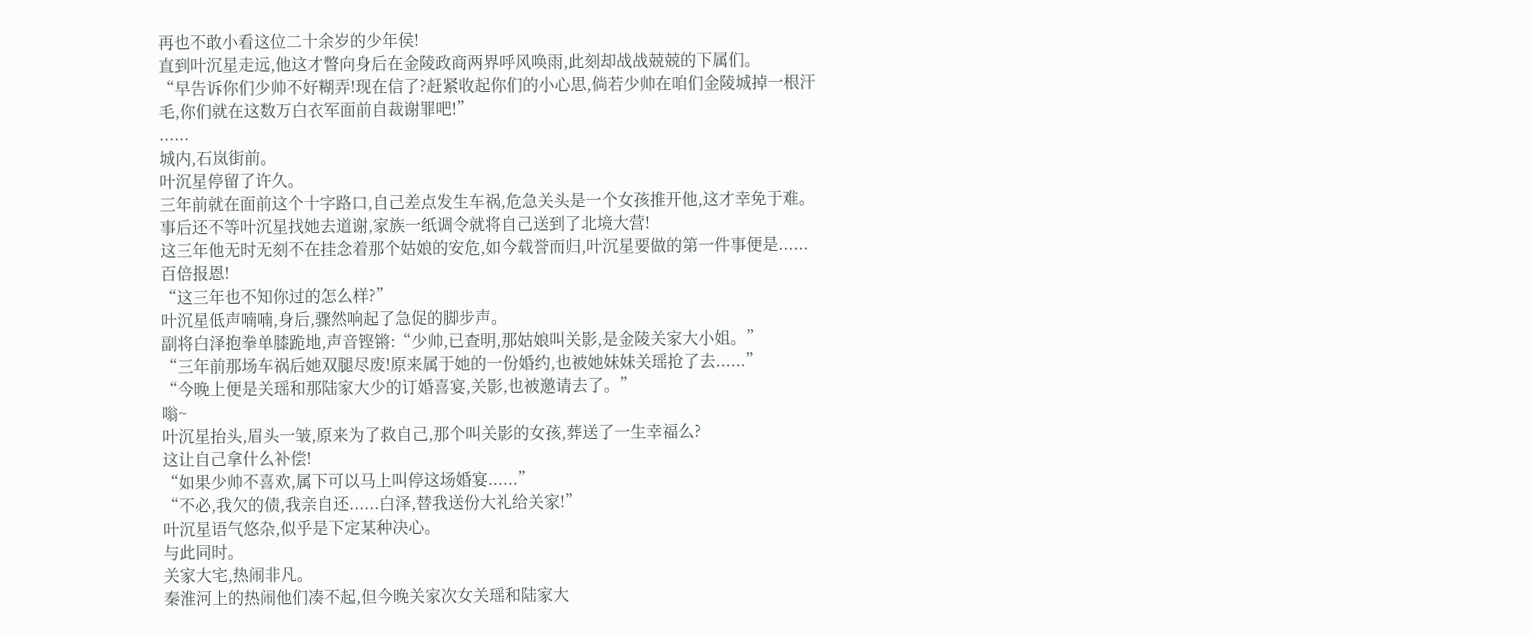再也不敢小看这位二十余岁的少年侯!
直到叶沉星走远,他这才瞥向身后在金陵政商两界呼风唤雨,此刻却战战兢兢的下属们。
“早告诉你们少帅不好糊弄!现在信了?赶紧收起你们的小心思,倘若少帅在咱们金陵城掉一根汗毛,你们就在这数万白衣军面前自裁谢罪吧!”
......
城内,石岚街前。
叶沉星停留了许久。
三年前就在面前这个十字路口,自己差点发生车祸,危急关头是一个女孩推开他,这才幸免于难。
事后还不等叶沉星找她去道谢,家族一纸调令就将自己送到了北境大营!
这三年他无时无刻不在挂念着那个姑娘的安危,如今载誉而归,叶沉星要做的第一件事便是......
百倍报恩!
“这三年也不知你过的怎么样?”
叶沉星低声喃喃,身后,骤然响起了急促的脚步声。
副将白泽抱拳单膝跪地,声音铿锵:“少帅,已查明,那姑娘叫关影,是金陵关家大小姐。”
“三年前那场车祸后她双腿尽废!原来属于她的一份婚约,也被她妹妹关瑶抢了去......”
“今晚上便是关瑶和那陆家大少的订婚喜宴,关影,也被邀请去了。”
嗡~
叶沉星抬头,眉头一皱,原来为了救自己,那个叫关影的女孩,葬送了一生幸福么?
这让自己拿什么补偿!
“如果少帅不喜欢,属下可以马上叫停这场婚宴......”
“不必,我欠的债,我亲自还......白泽,替我送份大礼给关家!”
叶沉星语气悠杂,似乎是下定某种决心。
与此同时。
关家大宅,热闹非凡。
秦淮河上的热闹他们凑不起,但今晚关家次女关瑶和陆家大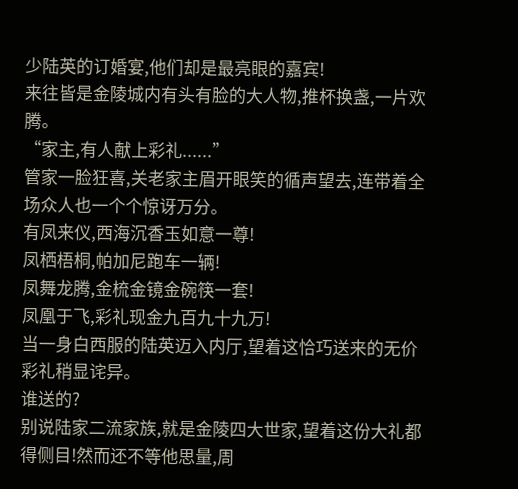少陆英的订婚宴,他们却是最亮眼的嘉宾!
来往皆是金陵城内有头有脸的大人物,推杯换盏,一片欢腾。
“家主,有人献上彩礼......”
管家一脸狂喜,关老家主眉开眼笑的循声望去,连带着全场众人也一个个惊讶万分。
有凤来仪,西海沉香玉如意一尊!
凤栖梧桐,帕加尼跑车一辆!
凤舞龙腾,金梳金镜金碗筷一套!
凤凰于飞,彩礼现金九百九十九万!
当一身白西服的陆英迈入内厅,望着这恰巧送来的无价彩礼稍显诧异。
谁送的?
别说陆家二流家族,就是金陵四大世家,望着这份大礼都得侧目!然而还不等他思量,周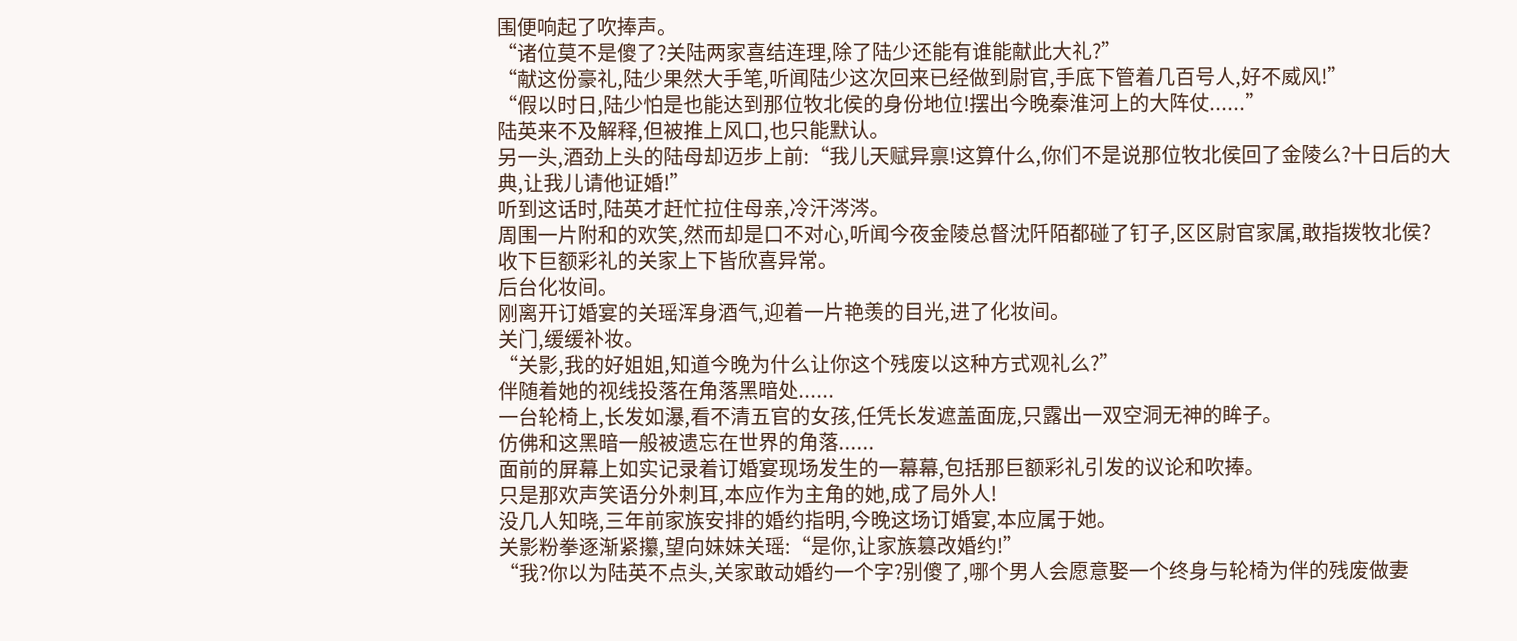围便响起了吹捧声。
“诸位莫不是傻了?关陆两家喜结连理,除了陆少还能有谁能献此大礼?”
“献这份豪礼,陆少果然大手笔,听闻陆少这次回来已经做到尉官,手底下管着几百号人,好不威风!”
“假以时日,陆少怕是也能达到那位牧北侯的身份地位!摆出今晚秦淮河上的大阵仗......”
陆英来不及解释,但被推上风口,也只能默认。
另一头,酒劲上头的陆母却迈步上前:“我儿天赋异禀!这算什么,你们不是说那位牧北侯回了金陵么?十日后的大典,让我儿请他证婚!”
听到这话时,陆英才赶忙拉住母亲,冷汗涔涔。
周围一片附和的欢笑,然而却是口不对心,听闻今夜金陵总督沈阡陌都碰了钉子,区区尉官家属,敢指拨牧北侯?
收下巨额彩礼的关家上下皆欣喜异常。
后台化妆间。
刚离开订婚宴的关瑶浑身酒气,迎着一片艳羡的目光,进了化妆间。
关门,缓缓补妆。
“关影,我的好姐姐,知道今晚为什么让你这个残废以这种方式观礼么?”
伴随着她的视线投落在角落黑暗处......
一台轮椅上,长发如瀑,看不清五官的女孩,任凭长发遮盖面庞,只露出一双空洞无神的眸子。
仿佛和这黑暗一般被遗忘在世界的角落......
面前的屏幕上如实记录着订婚宴现场发生的一幕幕,包括那巨额彩礼引发的议论和吹捧。
只是那欢声笑语分外刺耳,本应作为主角的她,成了局外人!
没几人知晓,三年前家族安排的婚约指明,今晚这场订婚宴,本应属于她。
关影粉拳逐渐紧攥,望向妹妹关瑶:“是你,让家族篡改婚约!”
“我?你以为陆英不点头,关家敢动婚约一个字?别傻了,哪个男人会愿意娶一个终身与轮椅为伴的残废做妻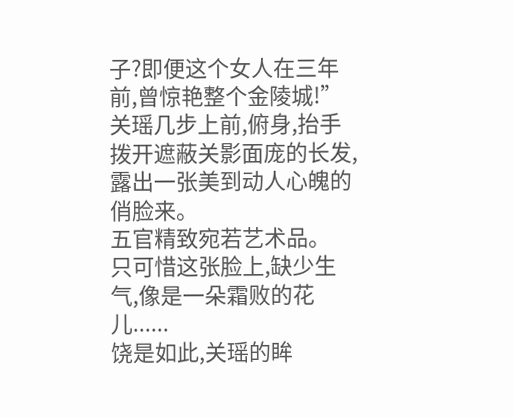子?即便这个女人在三年前,曾惊艳整个金陵城!”
关瑶几步上前,俯身,抬手拨开遮蔽关影面庞的长发,露出一张美到动人心魄的俏脸来。
五官精致宛若艺术品。
只可惜这张脸上,缺少生气,像是一朵霜败的花儿......
饶是如此,关瑶的眸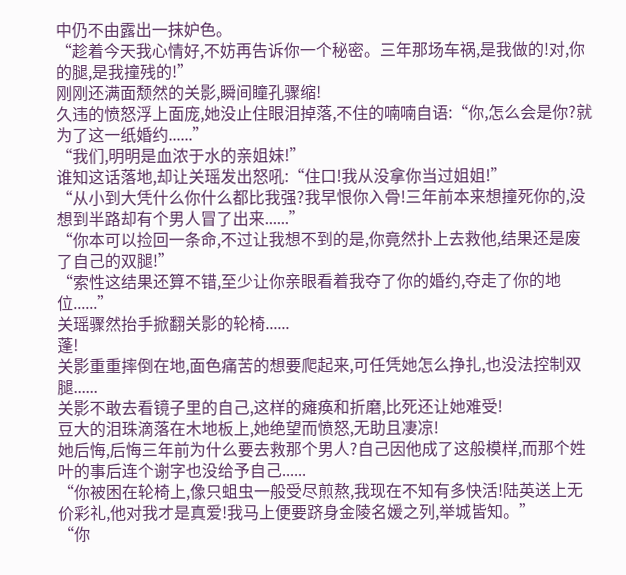中仍不由露出一抹妒色。
“趁着今天我心情好,不妨再告诉你一个秘密。三年那场车祸,是我做的!对,你的腿,是我撞残的!”
刚刚还满面颓然的关影,瞬间瞳孔骤缩!
久违的愤怒浮上面庞,她没止住眼泪掉落,不住的喃喃自语:“你,怎么会是你?就为了这一纸婚约......”
“我们,明明是血浓于水的亲姐妹!”
谁知这话落地,却让关瑶发出怒吼:“住口!我从没拿你当过姐姐!”
“从小到大凭什么你什么都比我强?我早恨你入骨!三年前本来想撞死你的,没想到半路却有个男人冒了出来......”
“你本可以捡回一条命,不过让我想不到的是,你竟然扑上去救他,结果还是废了自己的双腿!”
“索性这结果还算不错,至少让你亲眼看着我夺了你的婚约,夺走了你的地位......”
关瑶骤然抬手掀翻关影的轮椅......
蓬!
关影重重摔倒在地,面色痛苦的想要爬起来,可任凭她怎么挣扎,也没法控制双腿......
关影不敢去看镜子里的自己,这样的瘫痪和折磨,比死还让她难受!
豆大的泪珠滴落在木地板上,她绝望而愤怒,无助且凄凉!
她后悔,后悔三年前为什么要去救那个男人?自己因他成了这般模样,而那个姓叶的事后连个谢字也没给予自己......
“你被困在轮椅上,像只蛆虫一般受尽煎熬,我现在不知有多快活!陆英送上无价彩礼,他对我才是真爱!我马上便要跻身金陵名媛之列,举城皆知。”
“你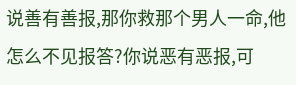说善有善报,那你救那个男人一命,他怎么不见报答?你说恶有恶报,可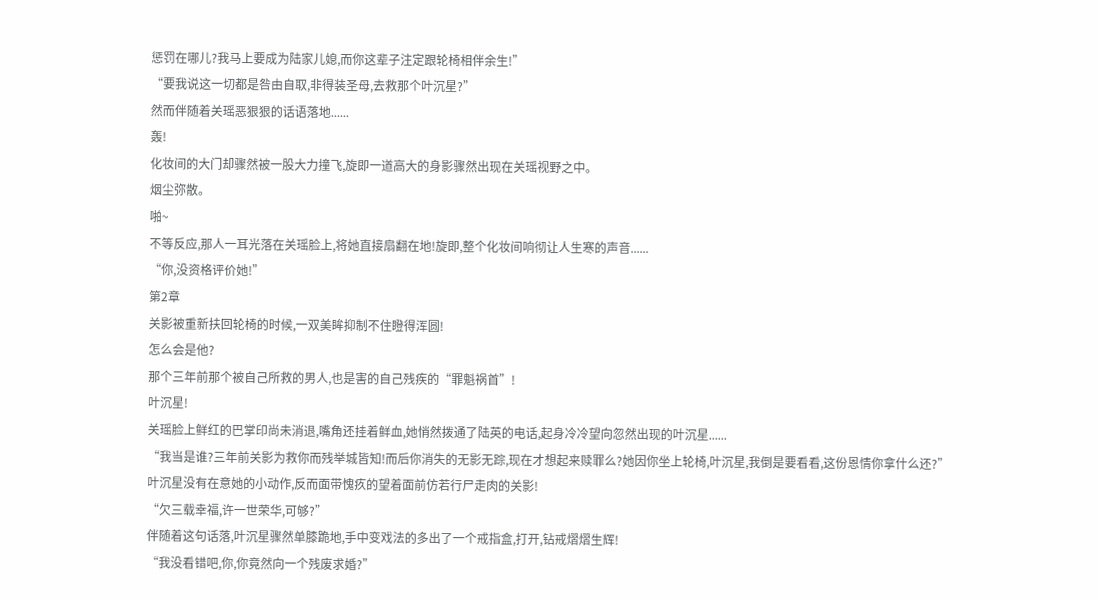惩罚在哪儿?我马上要成为陆家儿媳,而你这辈子注定跟轮椅相伴余生!”
“要我说这一切都是咎由自取,非得装圣母,去救那个叶沉星?”
然而伴随着关瑶恶狠狠的话语落地......
轰!
化妆间的大门却骤然被一股大力撞飞,旋即一道高大的身影骤然出现在关瑶视野之中。
烟尘弥散。
啪~
不等反应,那人一耳光落在关瑶脸上,将她直接扇翻在地!旋即,整个化妆间响彻让人生寒的声音......
“你,没资格评价她!”
第2章
关影被重新扶回轮椅的时候,一双美眸抑制不住瞪得浑圆!
怎么会是他?
那个三年前那个被自己所救的男人,也是害的自己残疾的“罪魁祸首”!
叶沉星!
关瑶脸上鲜红的巴掌印尚未消退,嘴角还挂着鲜血,她悄然拨通了陆英的电话,起身冷冷望向忽然出现的叶沉星......
“我当是谁?三年前关影为救你而残举城皆知!而后你消失的无影无踪,现在才想起来赎罪么?她因你坐上轮椅,叶沉星,我倒是要看看,这份恩情你拿什么还?”
叶沉星没有在意她的小动作,反而面带愧疚的望着面前仿若行尸走肉的关影!
“欠三载幸福,许一世荣华,可够?”
伴随着这句话落,叶沉星骤然单膝跪地,手中变戏法的多出了一个戒指盒,打开,钻戒熠熠生辉!
“我没看错吧,你,你竟然向一个残废求婚?”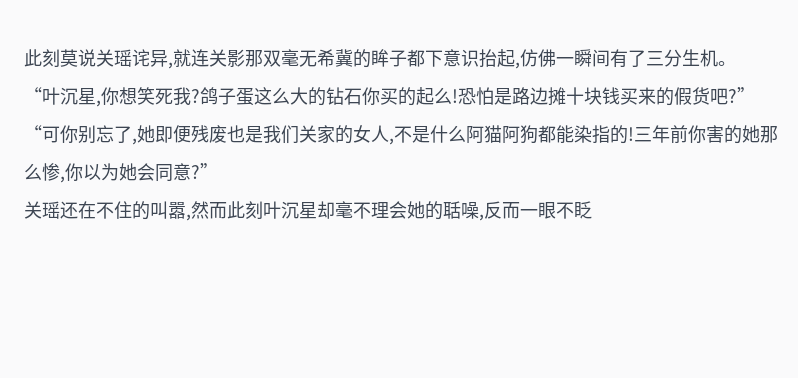此刻莫说关瑶诧异,就连关影那双毫无希冀的眸子都下意识抬起,仿佛一瞬间有了三分生机。
“叶沉星,你想笑死我?鸽子蛋这么大的钻石你买的起么!恐怕是路边摊十块钱买来的假货吧?”
“可你别忘了,她即便残废也是我们关家的女人,不是什么阿猫阿狗都能染指的!三年前你害的她那么惨,你以为她会同意?”
关瑶还在不住的叫嚣,然而此刻叶沉星却毫不理会她的聒噪,反而一眼不眨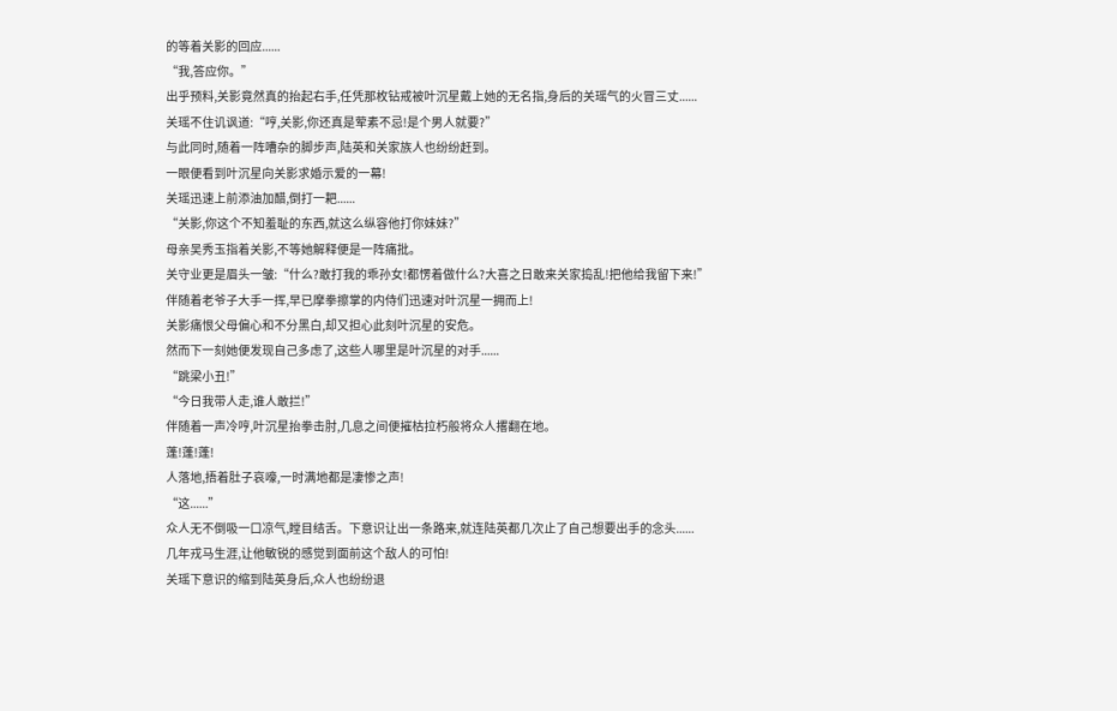的等着关影的回应......
“我,答应你。”
出乎预料,关影竟然真的抬起右手,任凭那枚钻戒被叶沉星戴上她的无名指,身后的关瑶气的火冒三丈......
关瑶不住讥讽道:“哼,关影,你还真是荤素不忌!是个男人就要?”
与此同时,随着一阵嘈杂的脚步声,陆英和关家族人也纷纷赶到。
一眼便看到叶沉星向关影求婚示爱的一幕!
关瑶迅速上前添油加醋,倒打一耙......
“关影,你这个不知羞耻的东西,就这么纵容他打你妹妹?”
母亲吴秀玉指着关影,不等她解释便是一阵痛批。
关守业更是眉头一皱:“什么?敢打我的乖孙女!都愣着做什么?大喜之日敢来关家捣乱!把他给我留下来!”
伴随着老爷子大手一挥,早已摩拳擦掌的内侍们迅速对叶沉星一拥而上!
关影痛恨父母偏心和不分黑白,却又担心此刻叶沉星的安危。
然而下一刻她便发现自己多虑了,这些人哪里是叶沉星的对手......
“跳梁小丑!”
“今日我带人走,谁人敢拦!”
伴随着一声冷哼,叶沉星抬拳击肘,几息之间便摧枯拉朽般将众人撂翻在地。
蓬!蓬!蓬!
人落地,捂着肚子哀嚎,一时满地都是凄惨之声!
“这......”
众人无不倒吸一口凉气,瞠目结舌。下意识让出一条路来,就连陆英都几次止了自己想要出手的念头......
几年戎马生涯,让他敏锐的感觉到面前这个敌人的可怕!
关瑶下意识的缩到陆英身后,众人也纷纷退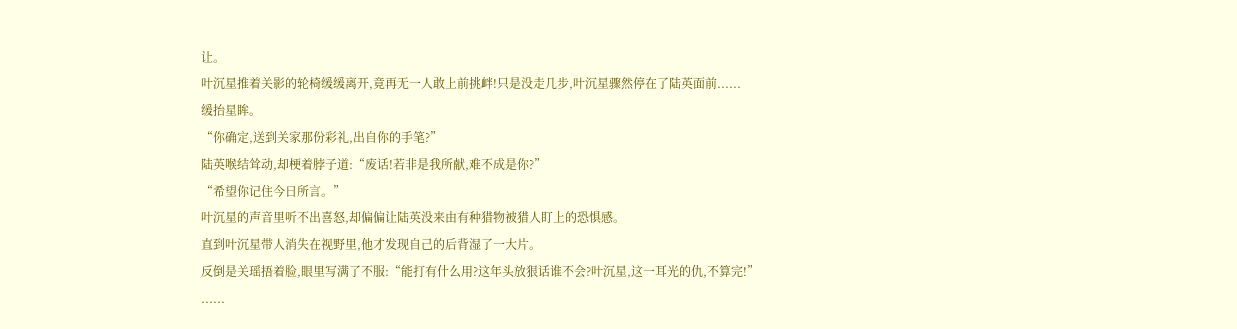让。
叶沉星推着关影的轮椅缓缓离开,竟再无一人敢上前挑衅!只是没走几步,叶沉星骤然停在了陆英面前......
缓抬星眸。
“你确定,送到关家那份彩礼,出自你的手笔?”
陆英喉结耸动,却梗着脖子道:“废话!若非是我所献,难不成是你?”
“希望你记住今日所言。”
叶沉星的声音里听不出喜怒,却偏偏让陆英没来由有种猎物被猎人盯上的恐惧感。
直到叶沉星带人消失在视野里,他才发现自己的后背湿了一大片。
反倒是关瑶捂着脸,眼里写满了不服:“能打有什么用?这年头放狠话谁不会?叶沉星,这一耳光的仇,不算完!”
......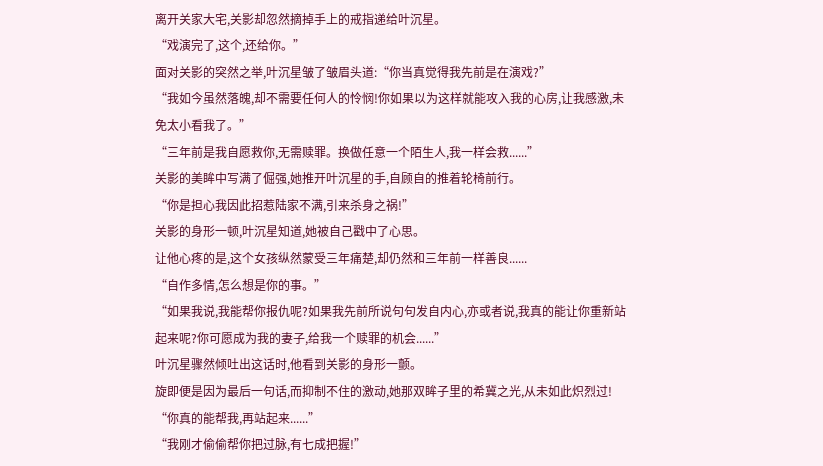离开关家大宅,关影却忽然摘掉手上的戒指递给叶沉星。
“戏演完了,这个,还给你。”
面对关影的突然之举,叶沉星皱了皱眉头道:“你当真觉得我先前是在演戏?”
“我如今虽然落魄,却不需要任何人的怜悯!你如果以为这样就能攻入我的心房,让我感激,未免太小看我了。”
“三年前是我自愿救你,无需赎罪。换做任意一个陌生人,我一样会救......”
关影的美眸中写满了倔强,她推开叶沉星的手,自顾自的推着轮椅前行。
“你是担心我因此招惹陆家不满,引来杀身之祸!”
关影的身形一顿,叶沉星知道,她被自己戳中了心思。
让他心疼的是,这个女孩纵然蒙受三年痛楚,却仍然和三年前一样善良......
“自作多情,怎么想是你的事。”
“如果我说,我能帮你报仇呢?如果我先前所说句句发自内心,亦或者说,我真的能让你重新站起来呢?你可愿成为我的妻子,给我一个赎罪的机会......”
叶沉星骤然倾吐出这话时,他看到关影的身形一颤。
旋即便是因为最后一句话,而抑制不住的激动,她那双眸子里的希冀之光,从未如此炽烈过!
“你真的能帮我,再站起来......”
“我刚才偷偷帮你把过脉,有七成把握!”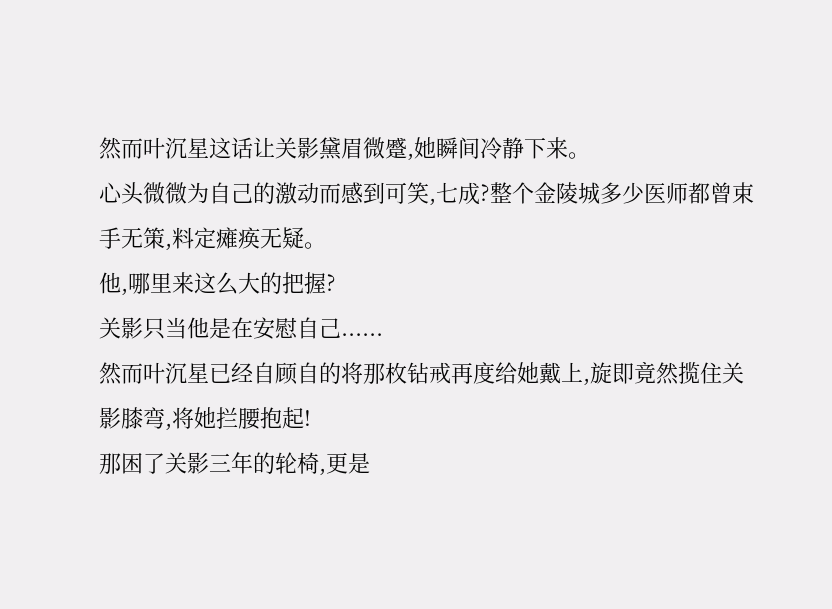然而叶沉星这话让关影黛眉微蹙,她瞬间冷静下来。
心头微微为自己的激动而感到可笑,七成?整个金陵城多少医师都曾束手无策,料定瘫痪无疑。
他,哪里来这么大的把握?
关影只当他是在安慰自己......
然而叶沉星已经自顾自的将那枚钻戒再度给她戴上,旋即竟然揽住关影膝弯,将她拦腰抱起!
那困了关影三年的轮椅,更是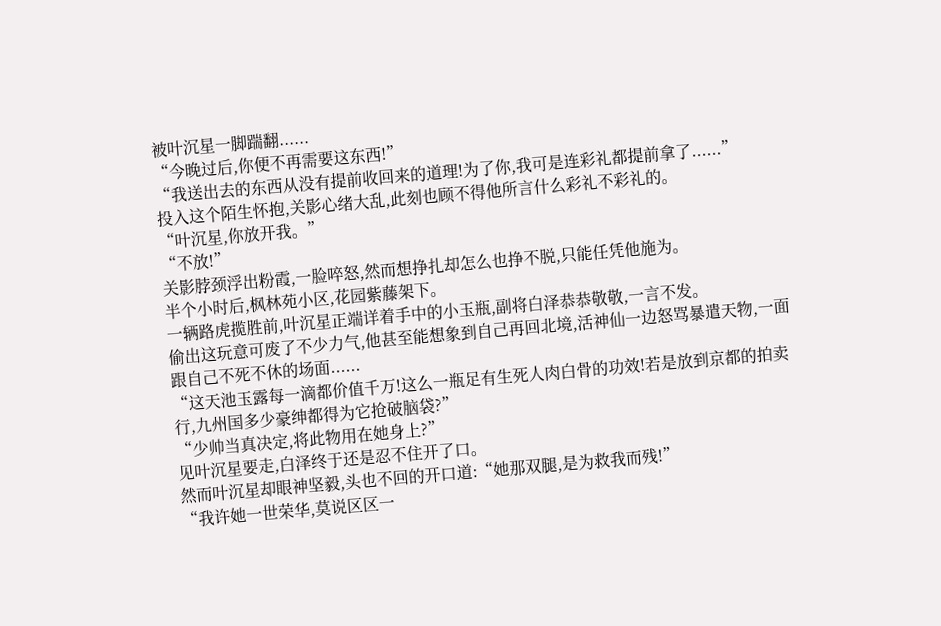被叶沉星一脚踹翻......
“今晚过后,你便不再需要这东西!”
“我送出去的东西从没有提前收回来的道理!为了你,我可是连彩礼都提前拿了......”
投入这个陌生怀抱,关影心绪大乱,此刻也顾不得他所言什么彩礼不彩礼的。
“叶沉星,你放开我。”
“不放!”
关影脖颈浮出粉霞,一脸啐怒,然而想挣扎却怎么也挣不脱,只能任凭他施为。
半个小时后,枫林苑小区,花园紫藤架下。
一辆路虎揽胜前,叶沉星正端详着手中的小玉瓶,副将白泽恭恭敬敬,一言不发。
偷出这玩意可废了不少力气,他甚至能想象到自己再回北境,活神仙一边怒骂暴遣天物,一面跟自己不死不休的场面......
“这天池玉露每一滴都价值千万!这么一瓶足有生死人肉白骨的功效!若是放到京都的拍卖行,九州国多少豪绅都得为它抢破脑袋?”
“少帅当真决定,将此物用在她身上?”
见叶沉星要走,白泽终于还是忍不住开了口。
然而叶沉星却眼神坚毅,头也不回的开口道:“她那双腿,是为救我而残!”
“我许她一世荣华,莫说区区一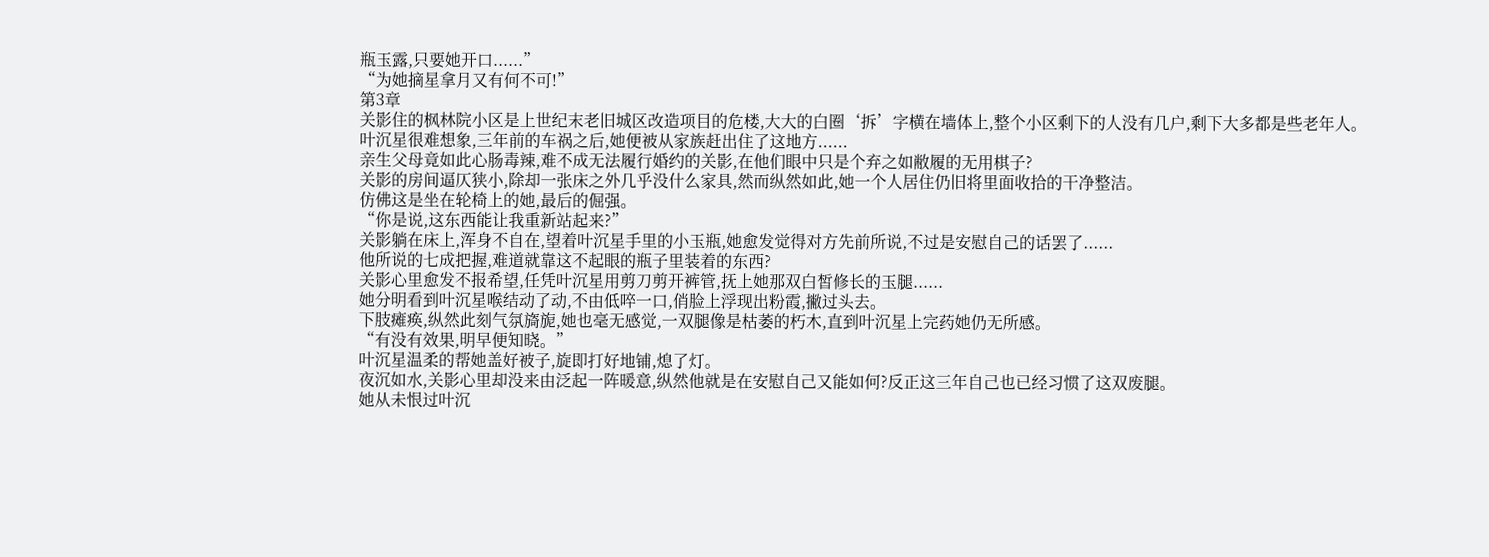瓶玉露,只要她开口......”
“为她摘星拿月又有何不可!”
第3章
关影住的枫林院小区是上世纪末老旧城区改造项目的危楼,大大的白圈‘拆’字横在墙体上,整个小区剩下的人没有几户,剩下大多都是些老年人。
叶沉星很难想象,三年前的车祸之后,她便被从家族赶出住了这地方......
亲生父母竟如此心肠毒辣,难不成无法履行婚约的关影,在他们眼中只是个弃之如敝履的无用棋子?
关影的房间逼仄狭小,除却一张床之外几乎没什么家具,然而纵然如此,她一个人居住仍旧将里面收拾的干净整洁。
仿佛这是坐在轮椅上的她,最后的倔强。
“你是说,这东西能让我重新站起来?”
关影躺在床上,浑身不自在,望着叶沉星手里的小玉瓶,她愈发觉得对方先前所说,不过是安慰自己的话罢了......
他所说的七成把握,难道就靠这不起眼的瓶子里装着的东西?
关影心里愈发不报希望,任凭叶沉星用剪刀剪开裤管,抚上她那双白皙修长的玉腿......
她分明看到叶沉星喉结动了动,不由低啐一口,俏脸上浮现出粉霞,撇过头去。
下肢瘫痪,纵然此刻气氛旖旎,她也毫无感觉,一双腿像是枯萎的朽木,直到叶沉星上完药她仍无所感。
“有没有效果,明早便知晓。”
叶沉星温柔的帮她盖好被子,旋即打好地铺,熄了灯。
夜沉如水,关影心里却没来由泛起一阵暖意,纵然他就是在安慰自己又能如何?反正这三年自己也已经习惯了这双废腿。
她从未恨过叶沉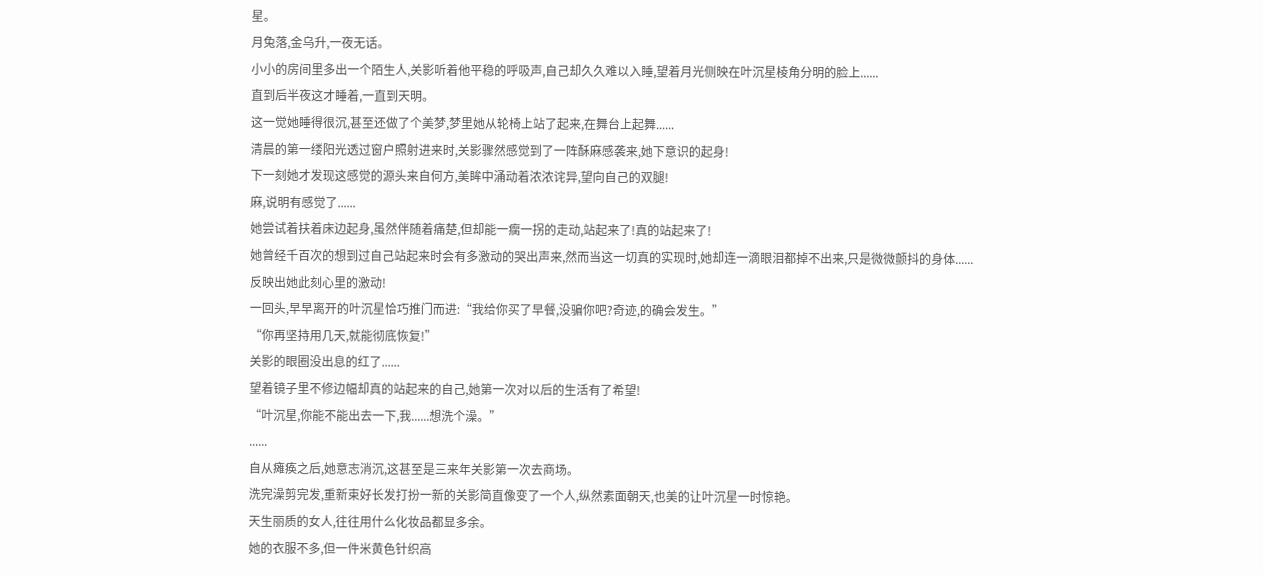星。
月兔落,金乌升,一夜无话。
小小的房间里多出一个陌生人,关影听着他平稳的呼吸声,自己却久久难以入睡,望着月光侧映在叶沉星棱角分明的脸上......
直到后半夜这才睡着,一直到天明。
这一觉她睡得很沉,甚至还做了个美梦,梦里她从轮椅上站了起来,在舞台上起舞......
清晨的第一缕阳光透过窗户照射进来时,关影骤然感觉到了一阵酥麻感袭来,她下意识的起身!
下一刻她才发现这感觉的源头来自何方,美眸中涌动着浓浓诧异,望向自己的双腿!
麻,说明有感觉了......
她尝试着扶着床边起身,虽然伴随着痛楚,但却能一瘸一拐的走动,站起来了!真的站起来了!
她曾经千百次的想到过自己站起来时会有多激动的哭出声来,然而当这一切真的实现时,她却连一滴眼泪都掉不出来,只是微微颤抖的身体......
反映出她此刻心里的激动!
一回头,早早离开的叶沉星恰巧推门而进:“我给你买了早餐,没骗你吧?奇迹,的确会发生。”
“你再坚持用几天,就能彻底恢复!”
关影的眼圈没出息的红了......
望着镜子里不修边幅却真的站起来的自己,她第一次对以后的生活有了希望!
“叶沉星,你能不能出去一下,我......想洗个澡。”
......
自从瘫痪之后,她意志消沉,这甚至是三来年关影第一次去商场。
洗完澡剪完发,重新束好长发打扮一新的关影简直像变了一个人,纵然素面朝天,也美的让叶沉星一时惊艳。
天生丽质的女人,往往用什么化妆品都显多余。
她的衣服不多,但一件米黄色针织高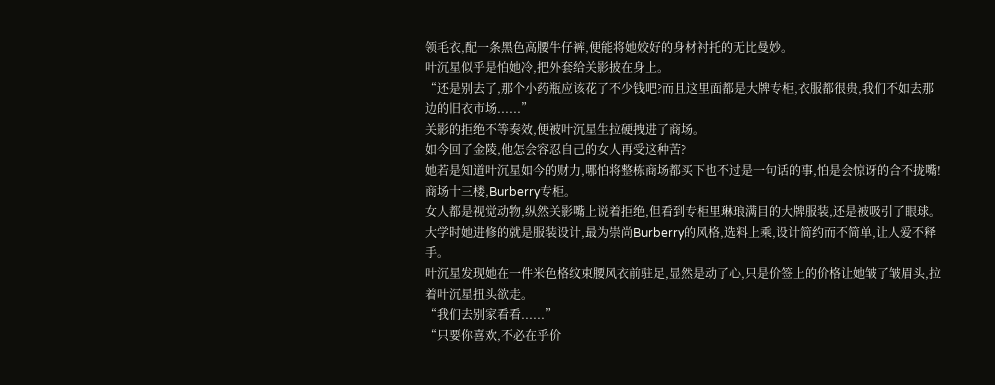领毛衣,配一条黑色高腰牛仔裤,便能将她姣好的身材衬托的无比曼妙。
叶沉星似乎是怕她冷,把外套给关影披在身上。
“还是别去了,那个小药瓶应该花了不少钱吧?而且这里面都是大牌专柜,衣服都很贵,我们不如去那边的旧衣市场......”
关影的拒绝不等奏效,便被叶沉星生拉硬拽进了商场。
如今回了金陵,他怎会容忍自己的女人再受这种苦?
她若是知道叶沉星如今的财力,哪怕将整栋商场都买下也不过是一句话的事,怕是会惊讶的合不拢嘴!
商场十三楼,Burberry专柜。
女人都是视觉动物,纵然关影嘴上说着拒绝,但看到专柜里琳琅满目的大牌服装,还是被吸引了眼球。
大学时她进修的就是服装设计,最为崇尚Burberry的风格,选料上乘,设计简约而不简单,让人爱不释手。
叶沉星发现她在一件米色格纹束腰风衣前驻足,显然是动了心,只是价签上的价格让她皱了皱眉头,拉着叶沉星扭头欲走。
“我们去别家看看......”
“只要你喜欢,不必在乎价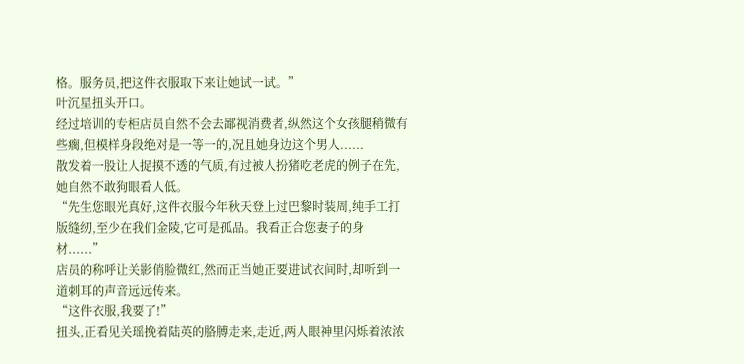格。服务员,把这件衣服取下来让她试一试。”
叶沉星扭头开口。
经过培训的专柜店员自然不会去鄙视消费者,纵然这个女孩腿稍微有些瘸,但模样身段绝对是一等一的,况且她身边这个男人......
散发着一股让人捉摸不透的气质,有过被人扮猪吃老虎的例子在先,她自然不敢狗眼看人低。
“先生您眼光真好,这件衣服今年秋天登上过巴黎时装周,纯手工打版缝纫,至少在我们金陵,它可是孤品。我看正合您妻子的身材......”
店员的称呼让关影俏脸微红,然而正当她正要进试衣间时,却听到一道刺耳的声音远远传来。
“这件衣服,我要了!”
扭头,正看见关瑶挽着陆英的胳膊走来,走近,两人眼神里闪烁着浓浓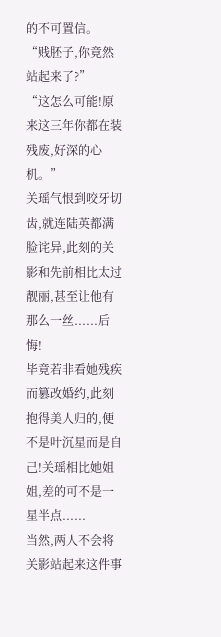的不可置信。
“贱胚子,你竟然站起来了?”
“这怎么可能!原来这三年你都在装残废,好深的心机。”
关瑶气恨到咬牙切齿,就连陆英都满脸诧异,此刻的关影和先前相比太过靓丽,甚至让他有那么一丝......后悔!
毕竟若非看她残疾而篡改婚约,此刻抱得美人归的,便不是叶沉星而是自己!关瑶相比她姐姐,差的可不是一星半点......
当然,两人不会将关影站起来这件事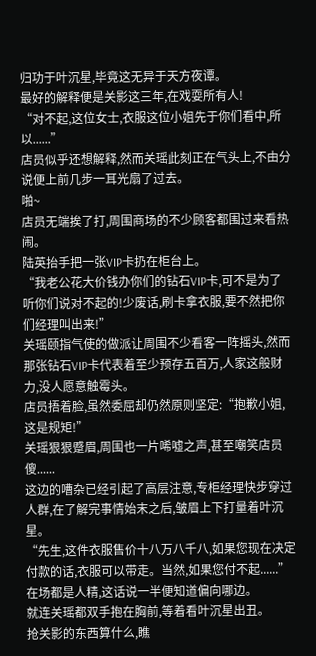归功于叶沉星,毕竟这无异于天方夜谭。
最好的解释便是关影这三年,在戏耍所有人!
“对不起,这位女士,衣服这位小姐先于你们看中,所以......”
店员似乎还想解释,然而关瑶此刻正在气头上,不由分说便上前几步一耳光扇了过去。
啪~
店员无端挨了打,周围商场的不少顾客都围过来看热闹。
陆英抬手把一张VIP卡扔在柜台上。
“我老公花大价钱办你们的钻石VIP卡,可不是为了听你们说对不起的!少废话,刷卡拿衣服,要不然把你们经理叫出来!”
关瑶颐指气使的做派让周围不少看客一阵摇头,然而那张钻石VIP卡代表着至少预存五百万,人家这般财力,没人愿意触霉头。
店员捂着脸,虽然委屈却仍然原则坚定:“抱歉小姐,这是规矩!”
关瑶狠狠蹙眉,周围也一片唏嘘之声,甚至嘲笑店员傻......
这边的嘈杂已经引起了高层注意,专柜经理快步穿过人群,在了解完事情始末之后,皱眉上下打量着叶沉星。
“先生,这件衣服售价十八万八千八,如果您现在决定付款的话,衣服可以带走。当然,如果您付不起......”
在场都是人精,这话说一半便知道偏向哪边。
就连关瑶都双手抱在胸前,等着看叶沉星出丑。
抢关影的东西算什么,瞧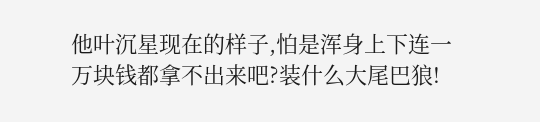他叶沉星现在的样子,怕是浑身上下连一万块钱都拿不出来吧?装什么大尾巴狼!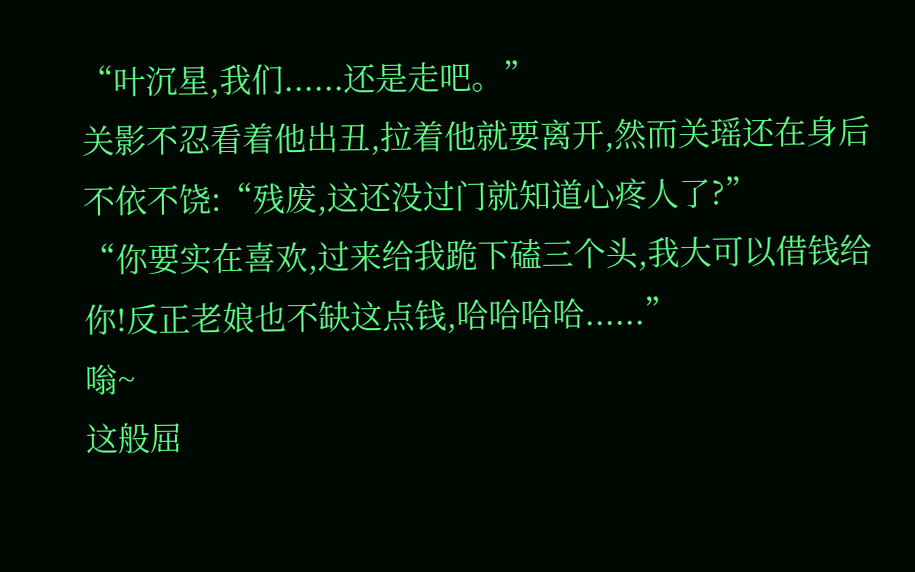“叶沉星,我们......还是走吧。”
关影不忍看着他出丑,拉着他就要离开,然而关瑶还在身后不依不饶:“残废,这还没过门就知道心疼人了?”
“你要实在喜欢,过来给我跪下磕三个头,我大可以借钱给你!反正老娘也不缺这点钱,哈哈哈哈......”
嗡~
这般屈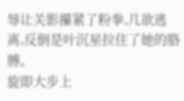辱让关影攥紧了粉拳,几欲逃离,反倒是叶沉星拉住了她的胳膊。
旋即大步上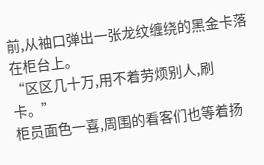前,从袖口弹出一张龙纹缠绕的黑金卡落在柜台上。
“区区几十万,用不着劳烦别人,刷卡。”
柜员面色一喜,周围的看客们也等着扬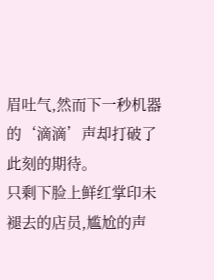眉吐气,然而下一秒机器的‘滴滴’声却打破了此刻的期待。
只剩下脸上鲜红掌印未褪去的店员,尴尬的声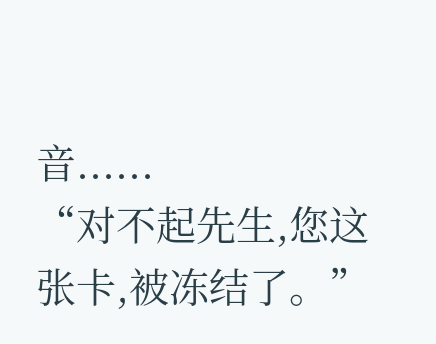音......
“对不起先生,您这张卡,被冻结了。”